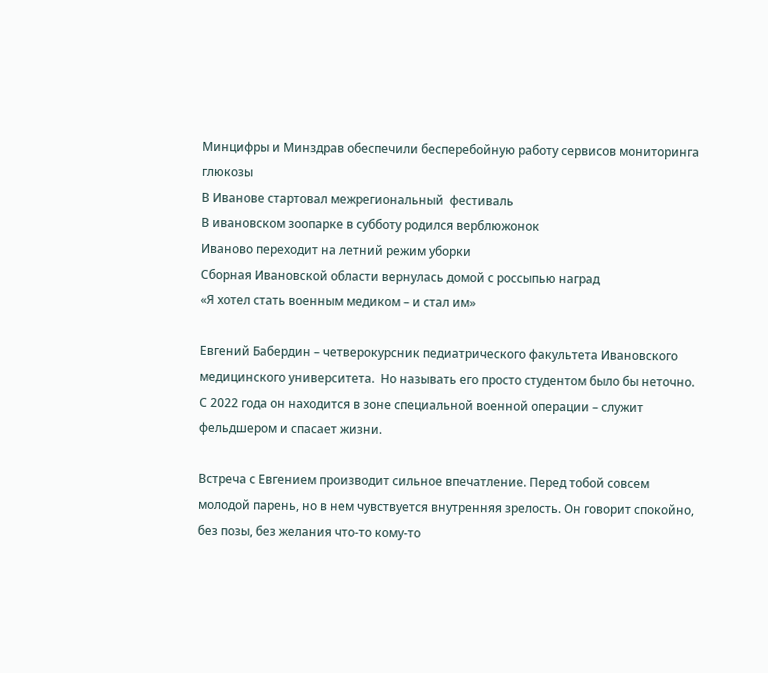Минцифры и Минздрав обеспечили бесперебойную работу сервисов мониторинга глюкозы
В Иванове стартовал межрегиональный  фестиваль
В ивановском зоопарке в субботу родился верблюжонок
Иваново переходит на летний режим уборки
Сборная Ивановской области вернулась домой с россыпью наград
«Я хотел стать военным медиком – и стал им»

Евгений Бабердин – четверокурсник педиатрического факультета Ивановского медицинского университета.  Но называть его просто студентом было бы неточно. С 2022 года он находится в зоне специальной военной операции – служит фельдшером и спасает жизни.

Встреча с Евгением производит сильное впечатление. Перед тобой совсем молодой парень, но в нем чувствуется внутренняя зрелость. Он говорит спокойно, без позы, без желания что-то кому-то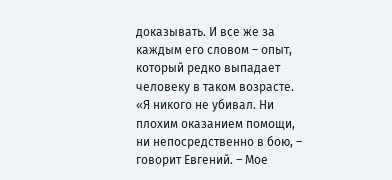доказывать. И все же за каждым его словом – опыт, который редко выпадает человеку в таком возрасте. «Я никого не убивал. Ни плохим оказанием помощи, ни непосредственно в бою, – говорит Евгений. – Мое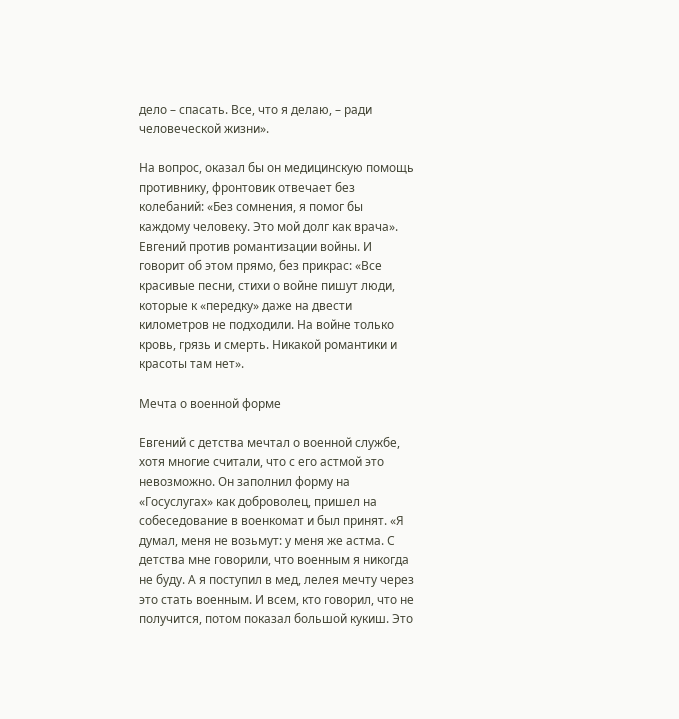дело – спасать. Все, что я делаю, – ради человеческой жизни».

На вопрос, оказал бы он медицинскую помощь противнику, фронтовик отвечает без колебаний: «Без сомнения, я помог бы каждому человеку. Это мой долг как врача». Евгений против романтизации войны. И говорит об этом прямо, без прикрас: «Все красивые песни, стихи о войне пишут люди, которые к «передку» даже на двести километров не подходили. На войне только кровь, грязь и смерть. Никакой романтики и красоты там нет».

Мечта о военной форме

Евгений с детства мечтал о военной службе, хотя многие считали, что с его астмой это невозможно. Он заполнил форму на «Госуслугах» как доброволец, пришел на собеседование в военкомат и был принят. «Я думал, меня не возьмут: у меня же астма. С детства мне говорили, что военным я никогда не буду. А я поступил в мед, лелея мечту через это стать военным. И всем, кто говорил, что не получится, потом показал большой кукиш. Это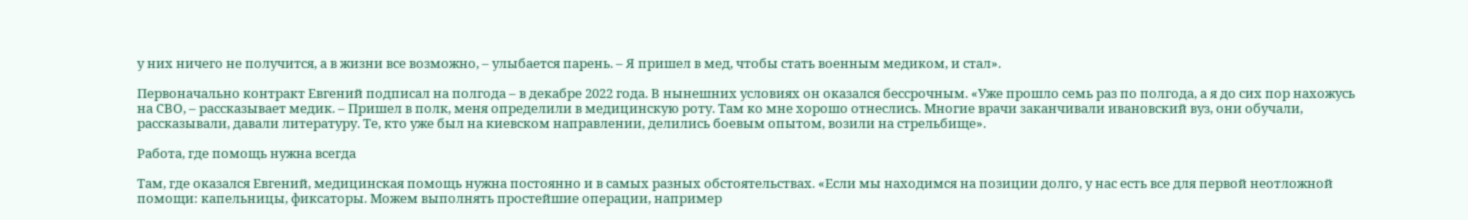у них ничего не получится, а в жизни все возможно, – улыбается парень. – Я пришел в мед, чтобы стать военным медиком, и стал».

Первоначально контракт Евгений подписал на полгода – в декабре 2022 года. В нынешних условиях он оказался бессрочным. «Уже прошло семь раз по полгода, а я до сих пор нахожусь на СВО, – рассказывает медик. – Пришел в полк, меня определили в медицинскую роту. Там ко мне хорошо отнеслись. Многие врачи заканчивали ивановский вуз, они обучали, рассказывали, давали литературу. Те, кто уже был на киевском направлении, делились боевым опытом, возили на стрельбище».

Работа, где помощь нужна всегда

Там, где оказался Евгений, медицинская помощь нужна постоянно и в самых разных обстоятельствах. «Если мы находимся на позиции долго, у нас есть все для первой неотложной помощи: капельницы, фиксаторы. Можем выполнять простейшие операции, например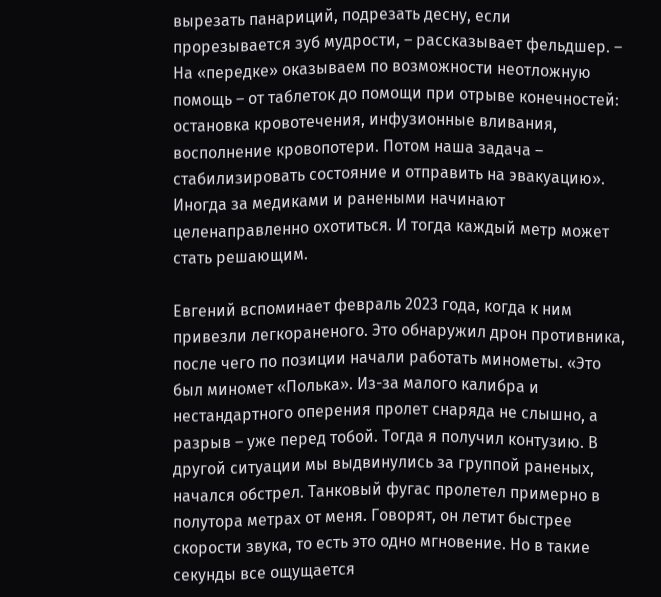вырезать панариций, подрезать десну, если прорезывается зуб мудрости, – рассказывает фельдшер. – На «передке» оказываем по возможности неотложную помощь – от таблеток до помощи при отрыве конечностей: остановка кровотечения, инфузионные вливания, восполнение кровопотери. Потом наша задача – стабилизировать состояние и отправить на эвакуацию». Иногда за медиками и ранеными начинают целенаправленно охотиться. И тогда каждый метр может стать решающим.

Евгений вспоминает февраль 2023 года, когда к ним привезли легкораненого. Это обнаружил дрон противника, после чего по позиции начали работать минометы. «Это был миномет «Полька». Из-за малого калибра и нестандартного оперения пролет снаряда не слышно, а разрыв – уже перед тобой. Тогда я получил контузию. В другой ситуации мы выдвинулись за группой раненых, начался обстрел. Танковый фугас пролетел примерно в полутора метрах от меня. Говорят, он летит быстрее скорости звука, то есть это одно мгновение. Но в такие секунды все ощущается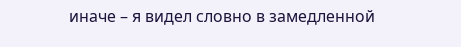иначе – я видел словно в замедленной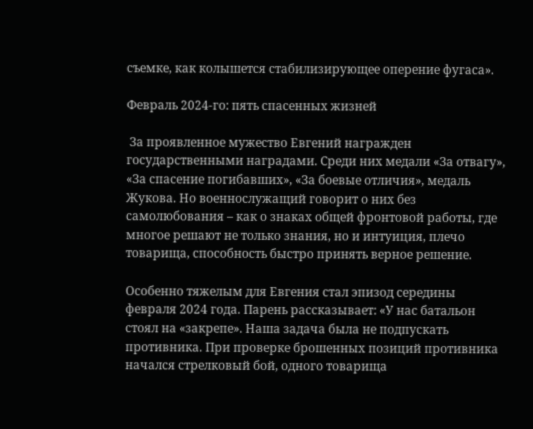съемке, как колышется стабилизирующее оперение фугаса».

Февраль 2024-го: пять спасенных жизней

 За проявленное мужество Евгений награжден государственными наградами. Среди них медали «За отвагу», «За спасение погибавших», «За боевые отличия», медаль Жукова. Но военнослужащий говорит о них без самолюбования – как о знаках общей фронтовой работы, где многое решают не только знания, но и интуиция, плечо товарища, способность быстро принять верное решение.

Особенно тяжелым для Евгения стал эпизод середины февраля 2024 года. Парень рассказывает: «У нас батальон стоял на «закрепе». Наша задача была не подпускать противника. При проверке брошенных позиций противника начался стрелковый бой, одного товарища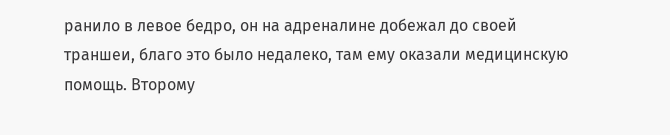ранило в левое бедро, он на адреналине добежал до своей траншеи, благо это было недалеко, там ему оказали медицинскую помощь. Второму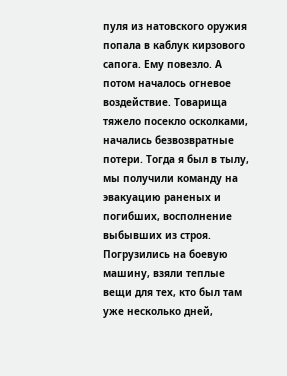пуля из натовского оружия попала в каблук кирзового сапога. Ему повезло. А потом началось огневое воздействие. Товарища тяжело посекло осколками, начались безвозвратные потери. Тогда я был в тылу, мы получили команду на эвакуацию раненых и погибших, восполнение выбывших из строя. Погрузились на боевую машину, взяли теплые вещи для тех, кто был там уже несколько дней,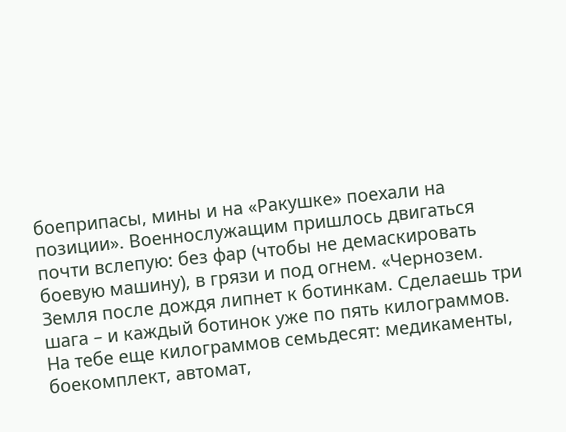боеприпасы, мины и на «Ракушке» поехали на позиции». Военнослужащим пришлось двигаться почти вслепую: без фар (чтобы не демаскировать боевую машину), в грязи и под огнем. «Чернозем. Земля после дождя липнет к ботинкам. Сделаешь три шага – и каждый ботинок уже по пять килограммов. На тебе еще килограммов семьдесят: медикаменты, боекомплект, автомат,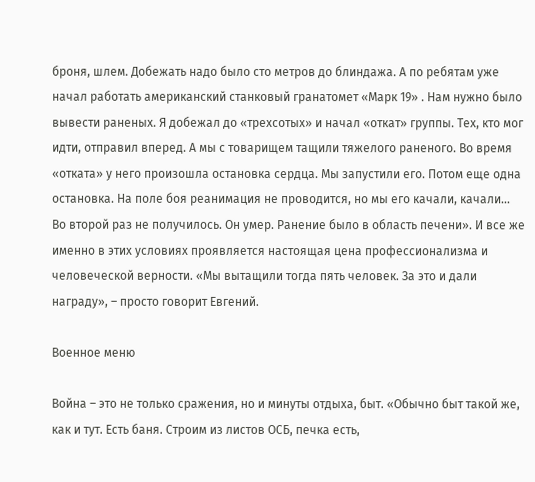броня, шлем. Добежать надо было сто метров до блиндажа. А по ребятам уже начал работать американский станковый гранатомет «Марк 19» . Нам нужно было вывести раненых. Я добежал до «трехсотых» и начал «откат» группы. Тех, кто мог идти, отправил вперед. А мы с товарищем тащили тяжелого раненого. Во время «отката» у него произошла остановка сердца. Мы запустили его. Потом еще одна остановка. На поле боя реанимация не проводится, но мы его качали, качали… Во второй раз не получилось. Он умер. Ранение было в область печени». И все же именно в этих условиях проявляется настоящая цена профессионализма и человеческой верности. «Мы вытащили тогда пять человек. За это и дали награду», – просто говорит Евгений.

Военное меню

Война – это не только сражения, но и минуты отдыха, быт. «Обычно быт такой же, как и тут. Есть баня. Строим из листов ОСБ, печка есть,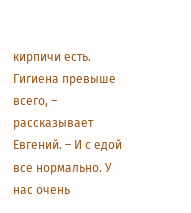кирпичи есть. Гигиена превыше всего, – рассказывает Евгений. – И с едой все нормально. У нас очень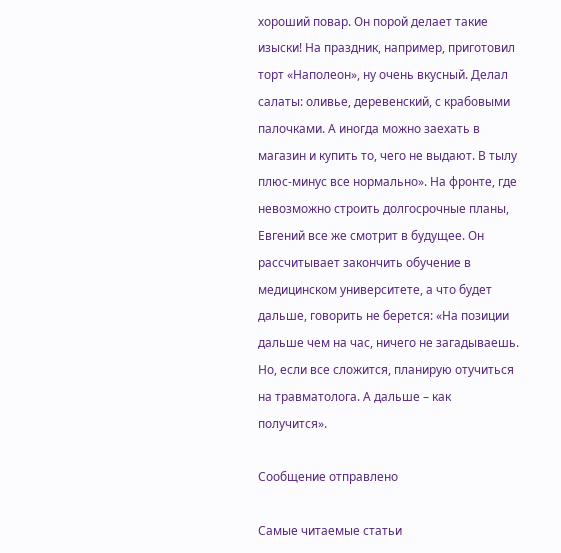хороший повар. Он порой делает такие изыски! На праздник, например, приготовил торт «Наполеон», ну очень вкусный. Делал салаты: оливье, деревенский, с крабовыми палочками. А иногда можно заехать в магазин и купить то, чего не выдают. В тылу плюс-минус все нормально». На фронте, где невозможно строить долгосрочные планы, Евгений все же смотрит в будущее. Он рассчитывает закончить обучение в медицинском университете, а что будет дальше, говорить не берется: «На позиции дальше чем на час, ничего не загадываешь. Но, если все сложится, планирую отучиться на травматолога. А дальше – как получится».

Сообщение отправлено

Самые читаемые статьи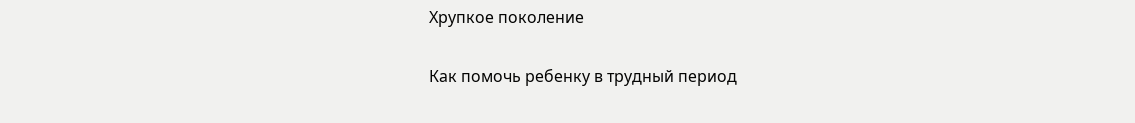Хрупкое поколение

Как помочь ребенку в трудный период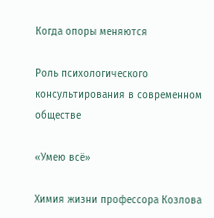Когда опоры меняются

Роль психологического консультирования в современном обществе

«Умею всё»

Химия жизни профессора Козлова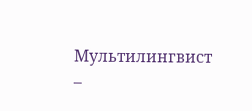Мультилингвист –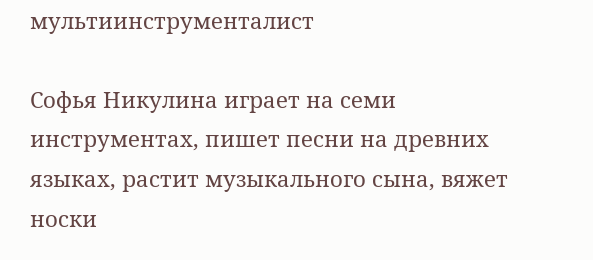мультиинструменталист

Софья Никулина играет на семи инструментах, пишет песни на древних языках, растит музыкального сына, вяжет носки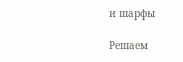и шарфы

Решаем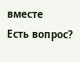вместе
Есть вопрос?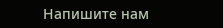Напишите нам